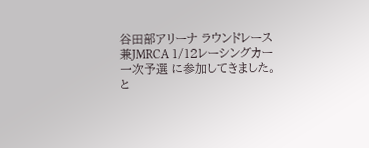谷田部アリーナ ラウンドレース 兼JMRCA 1/12レーシングカー一次予選 に参加してきました。
と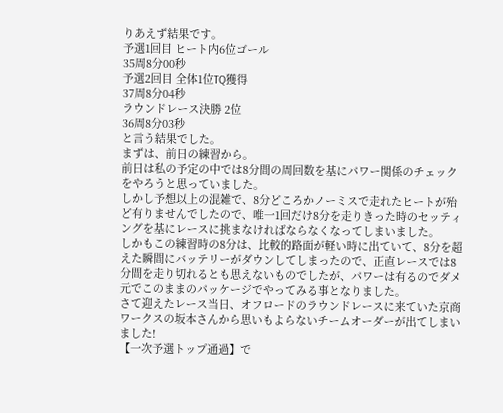りあえず結果です。
予選1回目 ヒート内6位ゴール
35周8分00秒
予選2回目 全体1位TQ獲得
37周8分04秒
ラウンドレース決勝 2位
36周8分03秒
と言う結果でした。
まずは、前日の練習から。
前日は私の予定の中では8分間の周回数を基にパワー関係のチェックをやろうと思っていました。
しかし予想以上の混雑で、8分どころかノーミスで走れたヒートが殆ど有りませんでしたので、唯一1回だけ8分を走りきった時のセッティングを基にレースに挑まなければならなくなってしまいました。
しかもこの練習時の8分は、比較的路面が軽い時に出ていて、8分を超えた瞬間にバッテリーがダウンしてしまったので、正直レースでは8分間を走り切れるとも思えないものでしたが、パワーは有るのでダメ元でこのままのパッケージでやってみる事となりました。
さて迎えたレース当日、オフロードのラウンドレースに来ていた京商ワークスの坂本さんから思いもよらないチームオーダーが出てしまいました!
【一次予選トップ通過】で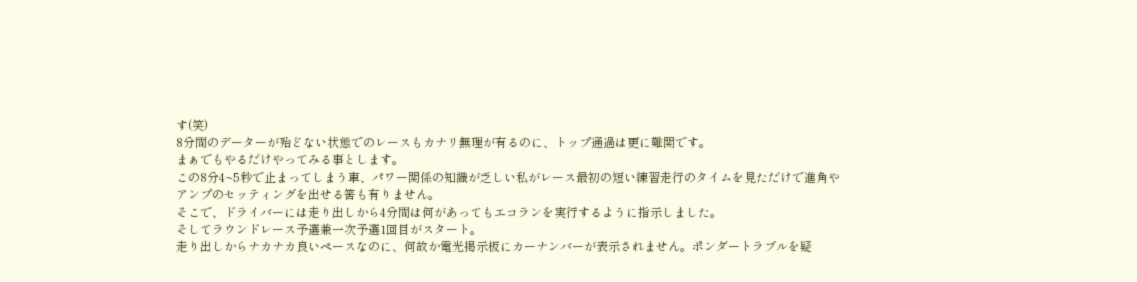す(笑)
8分間のデーターが殆どない状態でのレースもカナリ無理が有るのに、トップ通過は更に難関です。
まぁでもやるだけやってみる事とします。
この8分4~5秒で止まってしまう車、パワー関係の知識が乏しい私がレース最初の短い練習走行のタイムを見ただけで進角やアンプのセッティングを出せる筈も有りません。
そこで、ドライバーには走り出しから4分間は何があってもエコランを実行するように指示しました。
そしてラウンドレース予選兼一次予選1回目がスタート。
走り出しからナカナカ良いペースなのに、何故か電光掲示板にカーナンバーが表示されません。ポンダートラブルを疑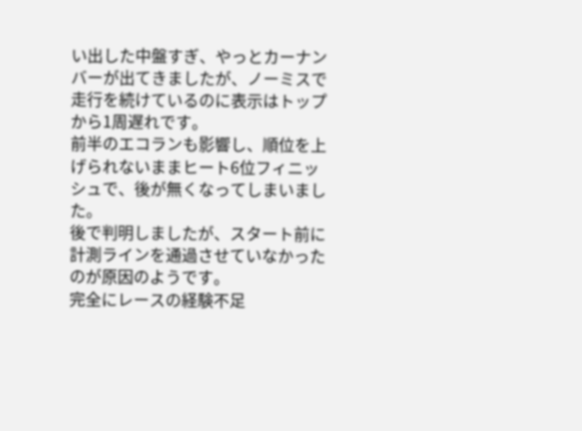い出した中盤すぎ、やっとカーナンバーが出てきましたが、ノーミスで走行を続けているのに表示はトップから1周遅れです。
前半のエコランも影響し、順位を上げられないままヒート6位フィニッシュで、後が無くなってしまいました。
後で判明しましたが、スタート前に計測ラインを通過させていなかったのが原因のようです。
完全にレースの経験不足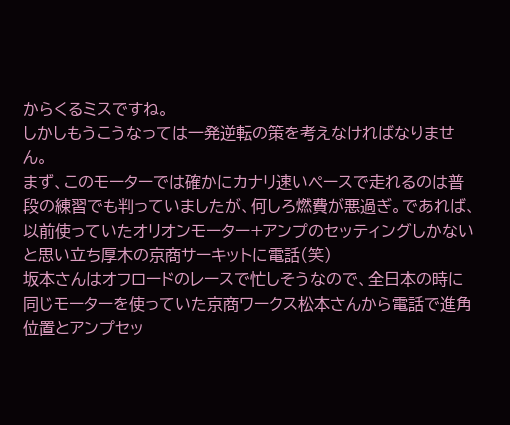からくるミスですね。
しかしもうこうなっては一発逆転の策を考えなければなりません。
まず、このモーターでは確かにカナリ速いペースで走れるのは普段の練習でも判っていましたが、何しろ燃費が悪過ぎ。であれば、以前使っていたオリオンモーター+アンプのセッティングしかないと思い立ち厚木の京商サーキットに電話(笑)
坂本さんはオフロードのレースで忙しそうなので、全日本の時に同じモーターを使っていた京商ワークス松本さんから電話で進角位置とアンプセッ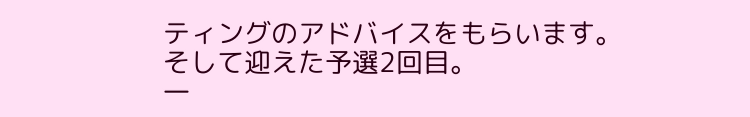ティングのアドバイスをもらいます。
そして迎えた予選2回目。
一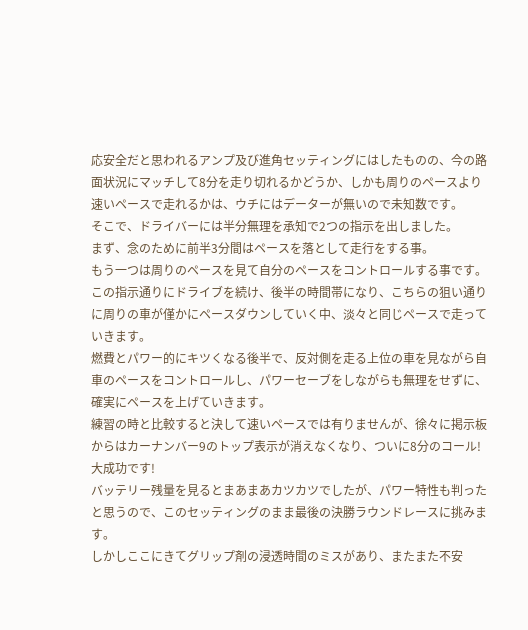応安全だと思われるアンプ及び進角セッティングにはしたものの、今の路面状況にマッチして8分を走り切れるかどうか、しかも周りのペースより速いペースで走れるかは、ウチにはデーターが無いので未知数です。
そこで、ドライバーには半分無理を承知で2つの指示を出しました。
まず、念のために前半3分間はペースを落として走行をする事。
もう一つは周りのペースを見て自分のペースをコントロールする事です。
この指示通りにドライブを続け、後半の時間帯になり、こちらの狙い通りに周りの車が僅かにペースダウンしていく中、淡々と同じペースで走っていきます。
燃費とパワー的にキツくなる後半で、反対側を走る上位の車を見ながら自車のペースをコントロールし、パワーセーブをしながらも無理をせずに、確実にペースを上げていきます。
練習の時と比較すると決して速いペースでは有りませんが、徐々に掲示板からはカーナンバー9のトップ表示が消えなくなり、ついに8分のコール!
大成功です!
バッテリー残量を見るとまあまあカツカツでしたが、パワー特性も判ったと思うので、このセッティングのまま最後の決勝ラウンドレースに挑みます。
しかしここにきてグリップ剤の浸透時間のミスがあり、またまた不安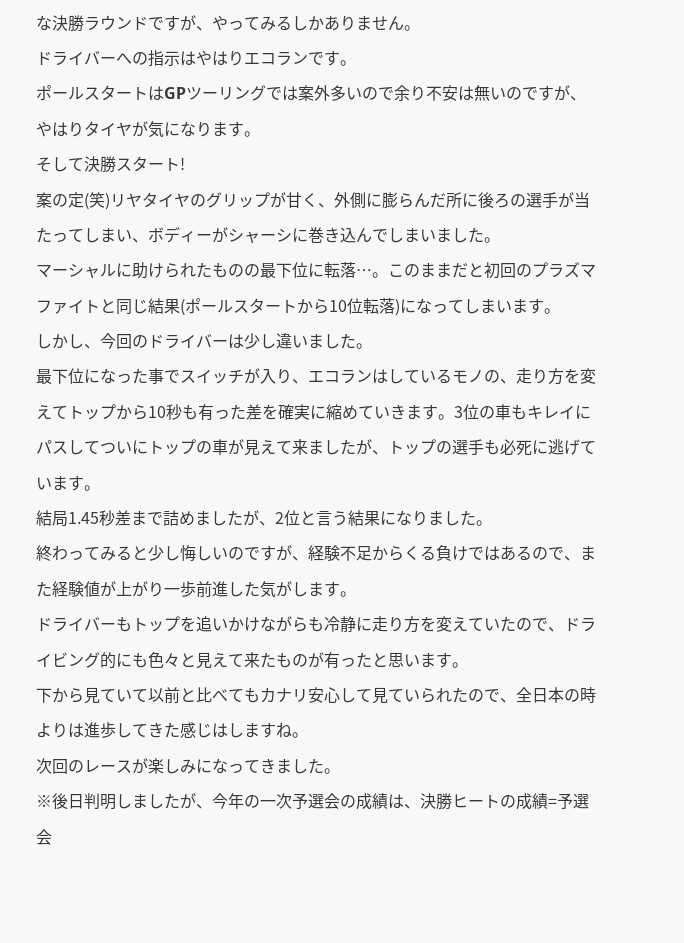な決勝ラウンドですが、やってみるしかありません。
ドライバーへの指示はやはりエコランです。
ポールスタートはGPツーリングでは案外多いので余り不安は無いのですが、やはりタイヤが気になります。
そして決勝スタート!
案の定(笑)リヤタイヤのグリップが甘く、外側に膨らんだ所に後ろの選手が当たってしまい、ボディーがシャーシに巻き込んでしまいました。
マーシャルに助けられたものの最下位に転落…。このままだと初回のプラズマファイトと同じ結果(ポールスタートから10位転落)になってしまいます。
しかし、今回のドライバーは少し違いました。
最下位になった事でスイッチが入り、エコランはしているモノの、走り方を変えてトップから10秒も有った差を確実に縮めていきます。3位の車もキレイにパスしてついにトップの車が見えて来ましたが、トップの選手も必死に逃げています。
結局1.45秒差まで詰めましたが、2位と言う結果になりました。
終わってみると少し悔しいのですが、経験不足からくる負けではあるので、また経験値が上がり一歩前進した気がします。
ドライバーもトップを追いかけながらも冷静に走り方を変えていたので、ドライビング的にも色々と見えて来たものが有ったと思います。
下から見ていて以前と比べてもカナリ安心して見ていられたので、全日本の時よりは進歩してきた感じはしますね。
次回のレースが楽しみになってきました。
※後日判明しましたが、今年の一次予選会の成績は、決勝ヒートの成績=予選会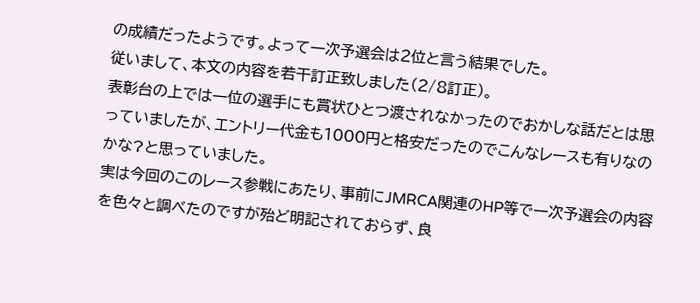の成績だったようです。よって一次予選会は2位と言う結果でした。
従いまして、本文の内容を若干訂正致しました(2/8訂正)。
表彰台の上では一位の選手にも賞状ひとつ渡されなかったのでおかしな話だとは思っていましたが、エントリー代金も1000円と格安だったのでこんなレースも有りなのかな?と思っていました。
実は今回のこのレース参戦にあたり、事前にJMRCA関連のHP等で一次予選会の内容を色々と調べたのですが殆ど明記されておらず、良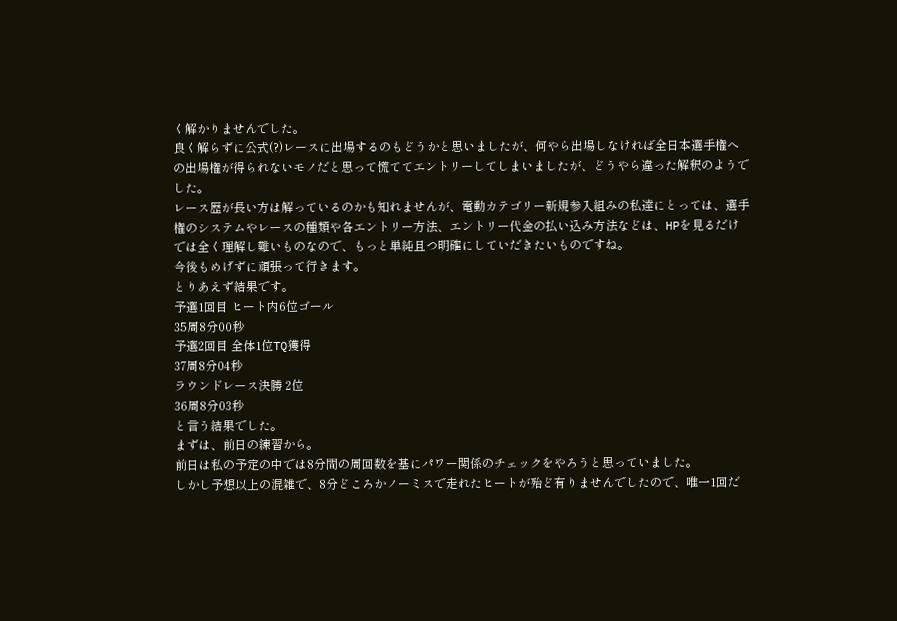く解かりませんでした。
良く解らずに公式(?)レースに出場するのもどうかと思いましたが、何やら出場しなければ全日本選手権への出場権が得られないモノだと思って慌ててエントリーしてしまいましたが、どうやら違った解釈のようでした。
レース歴が長い方は解っているのかも知れませんが、電動カテゴリー新規参入組みの私達にとっては、選手権のシステムやレースの種類や各エントリー方法、エントリー代金の払い込み方法などは、HPを見るだけでは全く理解し難いものなので、もっと単純且つ明確にしていだきたいものですね。
今後もめげずに頑張って行きます。
とりあえず結果です。
予選1回目 ヒート内6位ゴール
35周8分00秒
予選2回目 全体1位TQ獲得
37周8分04秒
ラウンドレース決勝 2位
36周8分03秒
と言う結果でした。
まずは、前日の練習から。
前日は私の予定の中では8分間の周回数を基にパワー関係のチェックをやろうと思っていました。
しかし予想以上の混雑で、8分どころかノーミスで走れたヒートが殆ど有りませんでしたので、唯一1回だ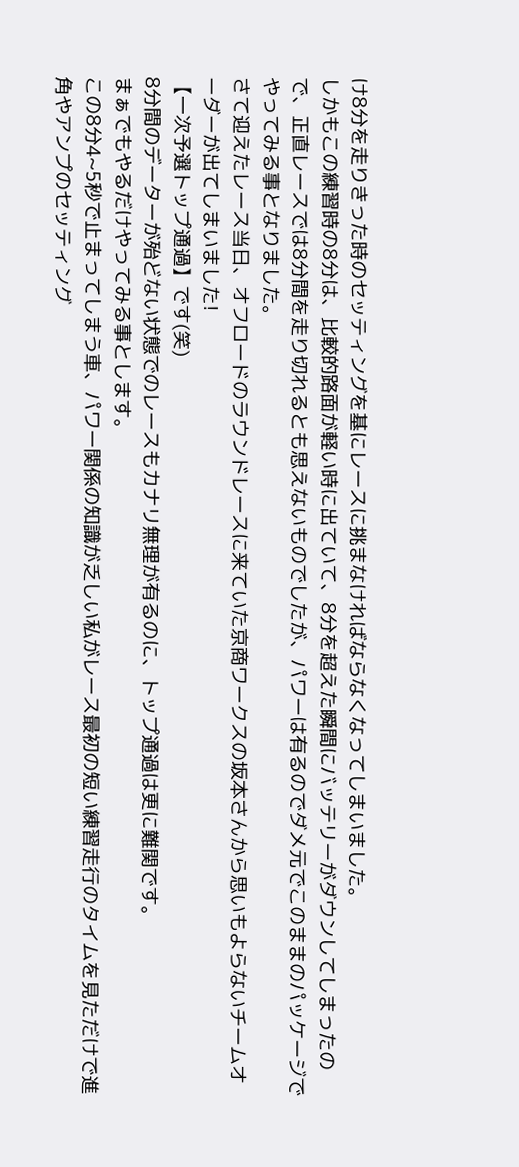け8分を走りきった時のセッティングを基にレースに挑まなければならなくなってしまいました。
しかもこの練習時の8分は、比較的路面が軽い時に出ていて、8分を超えた瞬間にバッテリーがダウンしてしまったので、正直レースでは8分間を走り切れるとも思えないものでしたが、パワーは有るのでダメ元でこのままのパッケージでやってみる事となりました。
さて迎えたレース当日、オフロードのラウンドレースに来ていた京商ワークスの坂本さんから思いもよらないチームオーダーが出てしまいました!
【一次予選トップ通過】です(笑)
8分間のデーターが殆どない状態でのレースもカナリ無理が有るのに、トップ通過は更に難関です。
まぁでもやるだけやってみる事とします。
この8分4~5秒で止まってしまう車、パワー関係の知識が乏しい私がレース最初の短い練習走行のタイムを見ただけで進角やアンプのセッティング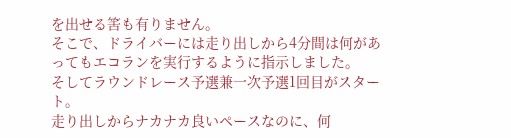を出せる筈も有りません。
そこで、ドライバーには走り出しから4分間は何があってもエコランを実行するように指示しました。
そしてラウンドレース予選兼一次予選1回目がスタート。
走り出しからナカナカ良いペースなのに、何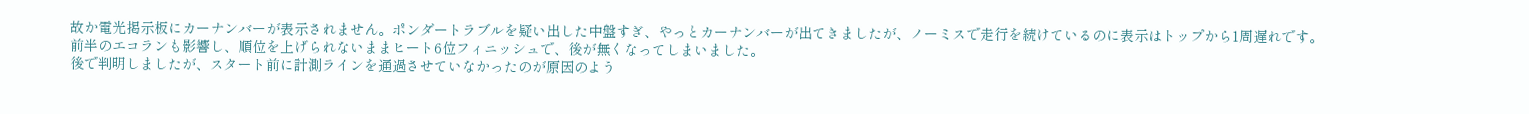故か電光掲示板にカーナンバーが表示されません。ポンダートラブルを疑い出した中盤すぎ、やっとカーナンバーが出てきましたが、ノーミスで走行を続けているのに表示はトップから1周遅れです。
前半のエコランも影響し、順位を上げられないままヒート6位フィニッシュで、後が無くなってしまいました。
後で判明しましたが、スタート前に計測ラインを通過させていなかったのが原因のよう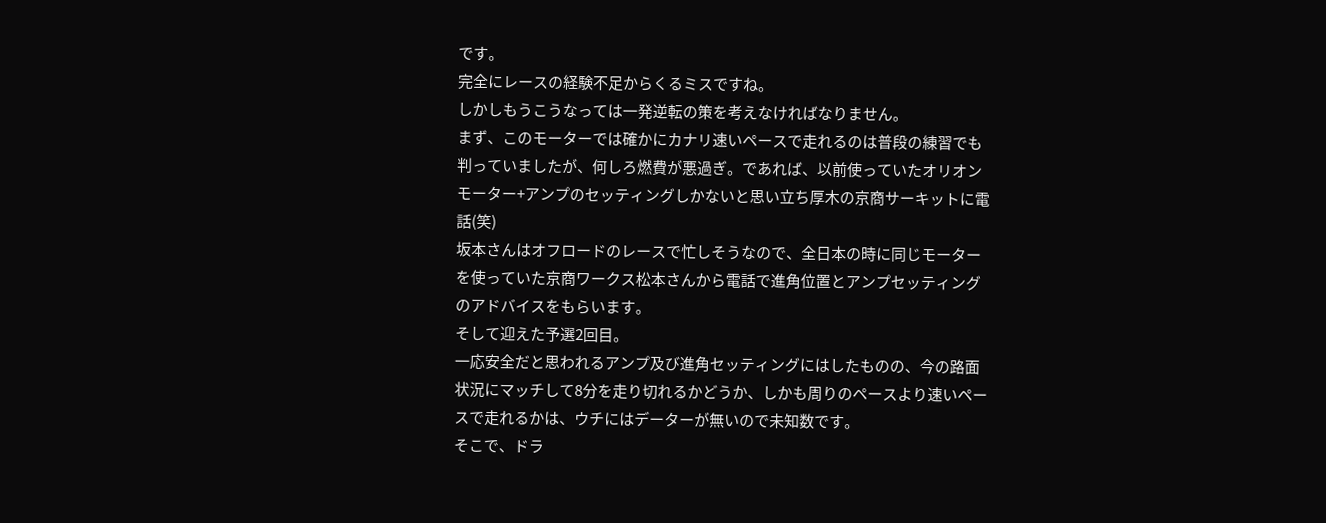です。
完全にレースの経験不足からくるミスですね。
しかしもうこうなっては一発逆転の策を考えなければなりません。
まず、このモーターでは確かにカナリ速いペースで走れるのは普段の練習でも判っていましたが、何しろ燃費が悪過ぎ。であれば、以前使っていたオリオンモーター+アンプのセッティングしかないと思い立ち厚木の京商サーキットに電話(笑)
坂本さんはオフロードのレースで忙しそうなので、全日本の時に同じモーターを使っていた京商ワークス松本さんから電話で進角位置とアンプセッティングのアドバイスをもらいます。
そして迎えた予選2回目。
一応安全だと思われるアンプ及び進角セッティングにはしたものの、今の路面状況にマッチして8分を走り切れるかどうか、しかも周りのペースより速いペースで走れるかは、ウチにはデーターが無いので未知数です。
そこで、ドラ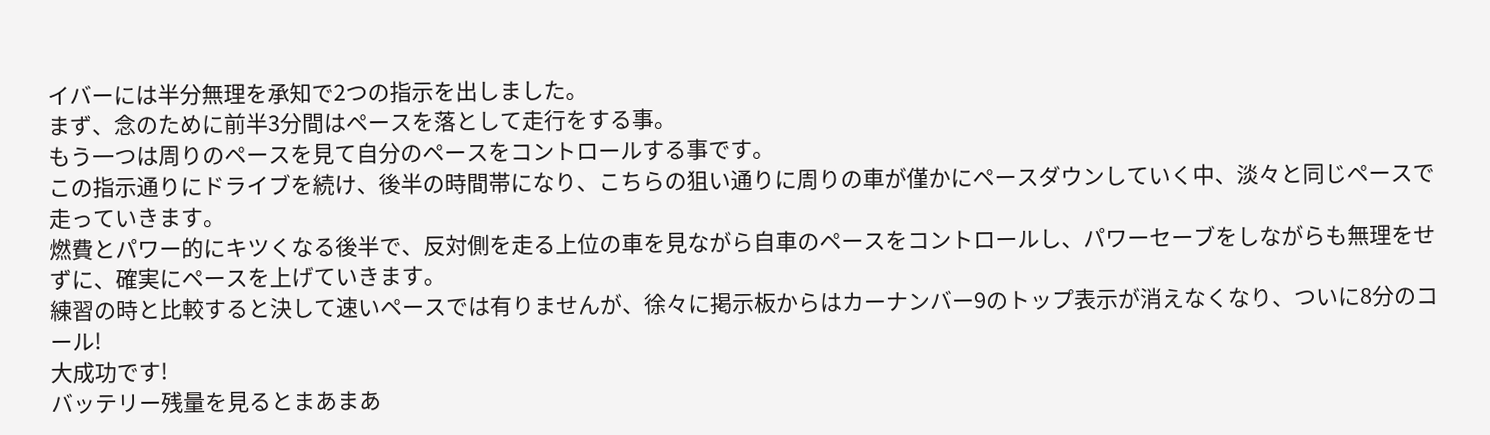イバーには半分無理を承知で2つの指示を出しました。
まず、念のために前半3分間はペースを落として走行をする事。
もう一つは周りのペースを見て自分のペースをコントロールする事です。
この指示通りにドライブを続け、後半の時間帯になり、こちらの狙い通りに周りの車が僅かにペースダウンしていく中、淡々と同じペースで走っていきます。
燃費とパワー的にキツくなる後半で、反対側を走る上位の車を見ながら自車のペースをコントロールし、パワーセーブをしながらも無理をせずに、確実にペースを上げていきます。
練習の時と比較すると決して速いペースでは有りませんが、徐々に掲示板からはカーナンバー9のトップ表示が消えなくなり、ついに8分のコール!
大成功です!
バッテリー残量を見るとまあまあ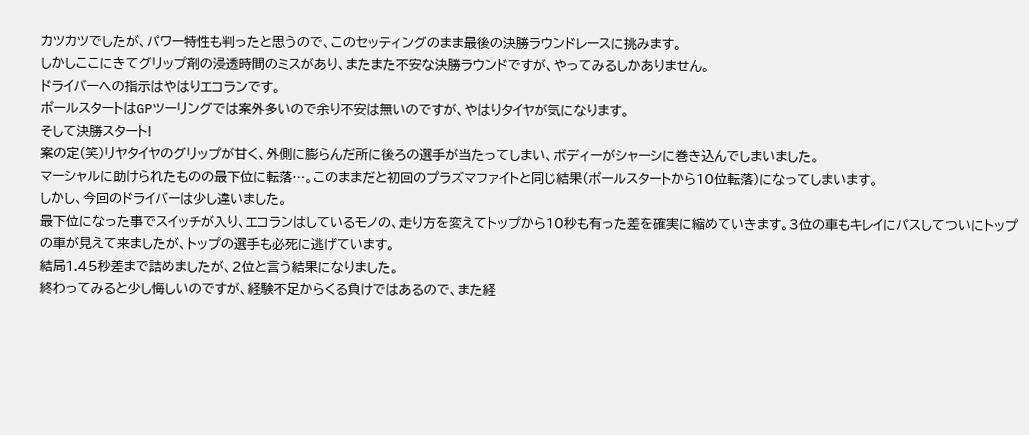カツカツでしたが、パワー特性も判ったと思うので、このセッティングのまま最後の決勝ラウンドレースに挑みます。
しかしここにきてグリップ剤の浸透時間のミスがあり、またまた不安な決勝ラウンドですが、やってみるしかありません。
ドライバーへの指示はやはりエコランです。
ポールスタートはGPツーリングでは案外多いので余り不安は無いのですが、やはりタイヤが気になります。
そして決勝スタート!
案の定(笑)リヤタイヤのグリップが甘く、外側に膨らんだ所に後ろの選手が当たってしまい、ボディーがシャーシに巻き込んでしまいました。
マーシャルに助けられたものの最下位に転落…。このままだと初回のプラズマファイトと同じ結果(ポールスタートから10位転落)になってしまいます。
しかし、今回のドライバーは少し違いました。
最下位になった事でスイッチが入り、エコランはしているモノの、走り方を変えてトップから10秒も有った差を確実に縮めていきます。3位の車もキレイにパスしてついにトップの車が見えて来ましたが、トップの選手も必死に逃げています。
結局1.45秒差まで詰めましたが、2位と言う結果になりました。
終わってみると少し悔しいのですが、経験不足からくる負けではあるので、また経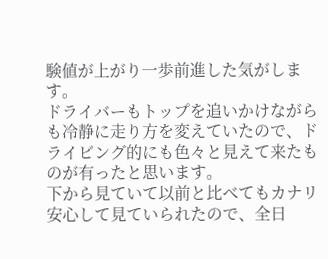験値が上がり一歩前進した気がします。
ドライバーもトップを追いかけながらも冷静に走り方を変えていたので、ドライビング的にも色々と見えて来たものが有ったと思います。
下から見ていて以前と比べてもカナリ安心して見ていられたので、全日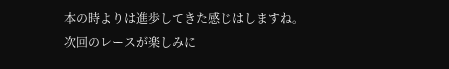本の時よりは進歩してきた感じはしますね。
次回のレースが楽しみに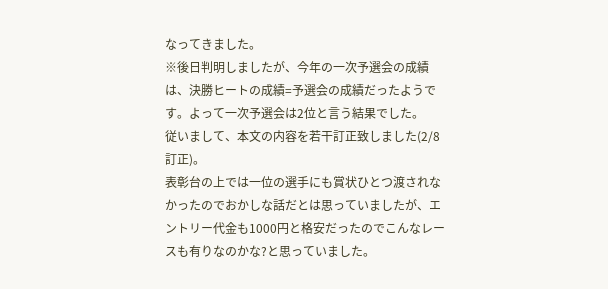なってきました。
※後日判明しましたが、今年の一次予選会の成績は、決勝ヒートの成績=予選会の成績だったようです。よって一次予選会は2位と言う結果でした。
従いまして、本文の内容を若干訂正致しました(2/8訂正)。
表彰台の上では一位の選手にも賞状ひとつ渡されなかったのでおかしな話だとは思っていましたが、エントリー代金も1000円と格安だったのでこんなレースも有りなのかな?と思っていました。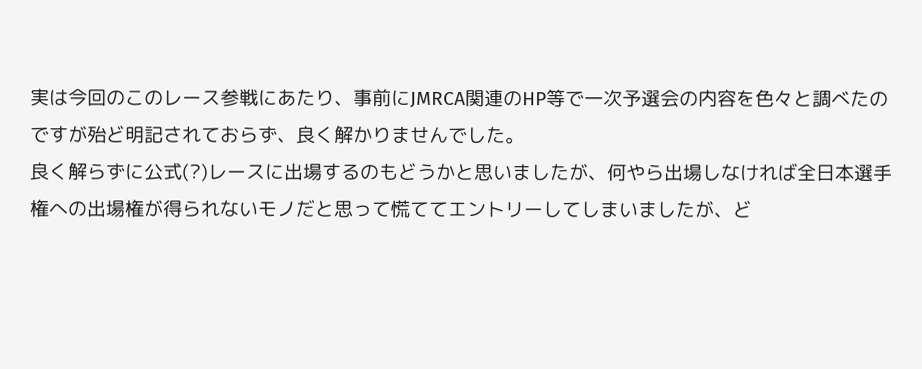実は今回のこのレース参戦にあたり、事前にJMRCA関連のHP等で一次予選会の内容を色々と調べたのですが殆ど明記されておらず、良く解かりませんでした。
良く解らずに公式(?)レースに出場するのもどうかと思いましたが、何やら出場しなければ全日本選手権への出場権が得られないモノだと思って慌ててエントリーしてしまいましたが、ど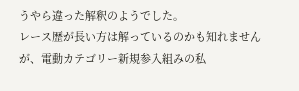うやら違った解釈のようでした。
レース歴が長い方は解っているのかも知れませんが、電動カテゴリー新規参入組みの私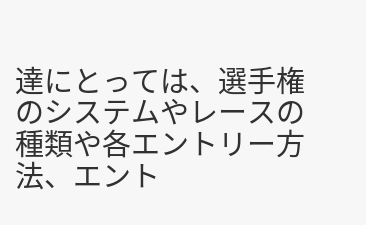達にとっては、選手権のシステムやレースの種類や各エントリー方法、エント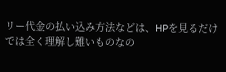リー代金の払い込み方法などは、HPを見るだけでは全く理解し難いものなの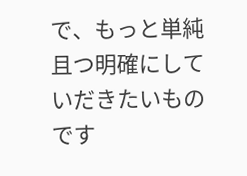で、もっと単純且つ明確にしていだきたいものです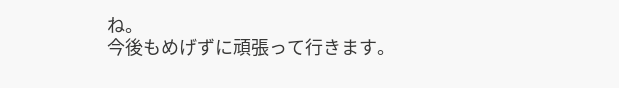ね。
今後もめげずに頑張って行きます。